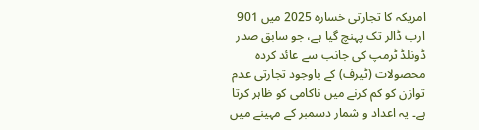امریکہ کا تجارتی خسارہ 2025 میں 901 ارب ڈالر تک پہنچ گیا ہے، جو سابق صدر ڈونلڈ ٹرمپ کی جانب سے عائد کردہ محصولات (ٹیرف) کے باوجود تجارتی عدم توازن کو کم کرنے میں ناکامی کو ظاہر کرتا ہے۔ یہ اعداد و شمار دسمبر کے مہینے میں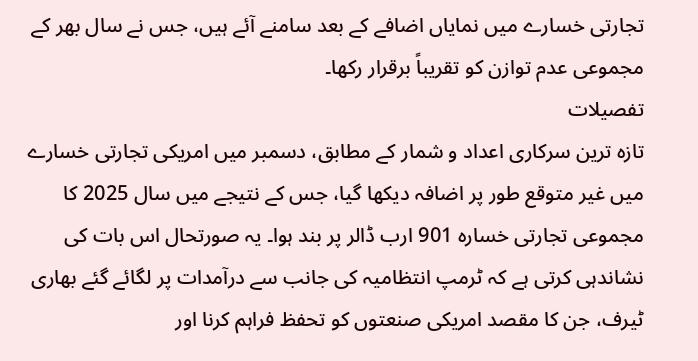تجارتی خسارے میں نمایاں اضافے کے بعد سامنے آئے ہیں، جس نے سال بھر کے مجموعی عدم توازن کو تقریباً برقرار رکھا۔
تفصیلات
تازہ ترین سرکاری اعداد و شمار کے مطابق، دسمبر میں امریکی تجارتی خسارے میں غیر متوقع طور پر اضافہ دیکھا گیا، جس کے نتیجے میں سال 2025 کا مجموعی تجارتی خسارہ 901 ارب ڈالر پر بند ہوا۔ یہ صورتحال اس بات کی نشاندہی کرتی ہے کہ ٹرمپ انتظامیہ کی جانب سے درآمدات پر لگائے گئے بھاری ٹیرف، جن کا مقصد امریکی صنعتوں کو تحفظ فراہم کرنا اور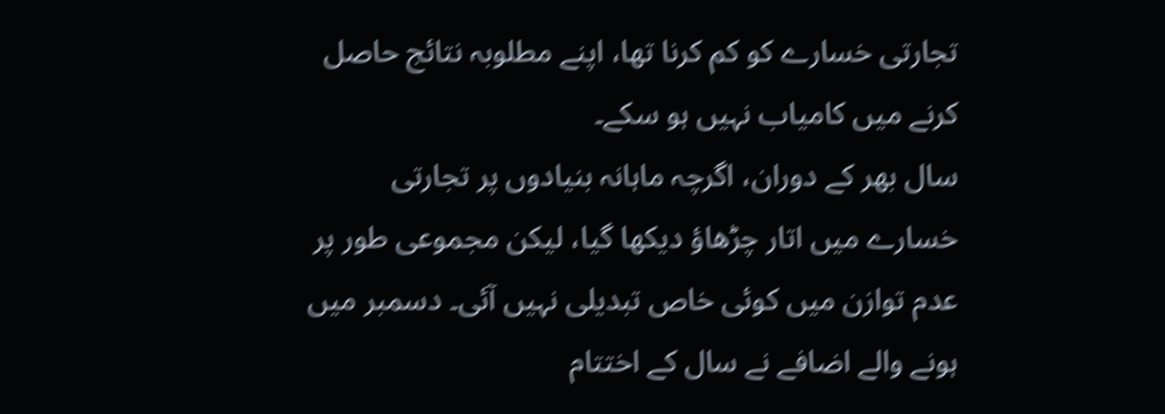تجارتی خسارے کو کم کرنا تھا، اپنے مطلوبہ نتائج حاصل کرنے میں کامیاب نہیں ہو سکے۔
سال بھر کے دوران، اگرچہ ماہانہ بنیادوں پر تجارتی خسارے میں اتار چڑھاؤ دیکھا گیا، لیکن مجموعی طور پر عدم توازن میں کوئی خاص تبدیلی نہیں آئی۔ دسمبر میں ہونے والے اضافے نے سال کے اختتام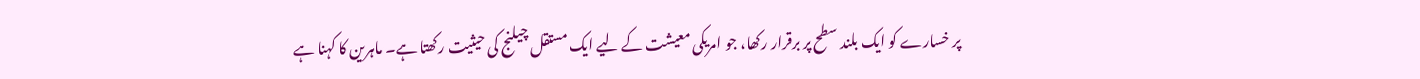پر خسارے کو ایک بلند سطح پر برقرار رکھا، جو امریکی معیشت کے لیے ایک مستقل چیلنج کی حیثیت رکھتا ہے۔ ماہرین کا کہنا ہے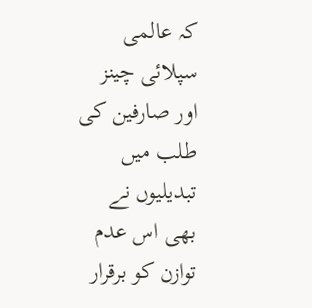کہ عالمی سپلائی چینز اور صارفین کی طلب میں تبدیلیوں نے بھی اس عدم توازن کو برقرار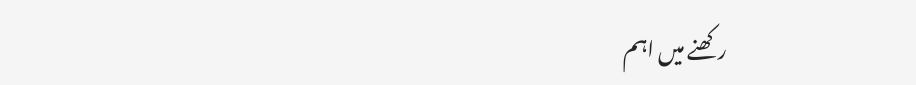رکھنے میں اہم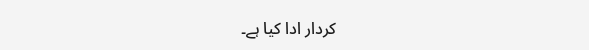کردار ادا کیا ہے۔